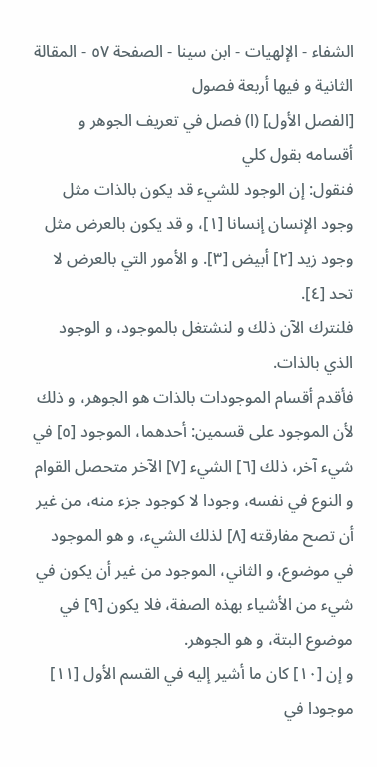الشفاء - الإلهيات - ابن سينا - الصفحة ٥٧ - المقالة الثانية و فيها أربعة فصول
[الفصل الأول] (ا) فصل في تعريف الجوهر و أقسامه بقول كلي
فنقول: إن الوجود للشيء قد يكون بالذات مثل وجود الإنسان إنسانا [١]، و قد يكون بالعرض مثل وجود زيد [٢] أبيض [٣]. و الأمور التي بالعرض لا تحد [٤].
فلنترك الآن ذلك و لنشتغل بالموجود، و الوجود الذي بالذات.
فأقدم أقسام الموجودات بالذات هو الجوهر، و ذلك لأن الموجود على قسمين: أحدهما، الموجود [٥] في شيء آخر، ذلك [٦] الشيء [٧] الآخر متحصل القوام و النوع في نفسه، وجودا لا كوجود جزء منه، من غير أن تصح مفارقته [٨] لذلك الشيء، و هو الموجود في موضوع، و الثاني، الموجود من غير أن يكون في شيء من الأشياء بهذه الصفة، فلا يكون [٩] في موضوع البتة، و هو الجوهر.
و إن [١٠] كان ما أشير إليه في القسم الأول [١١] موجودا في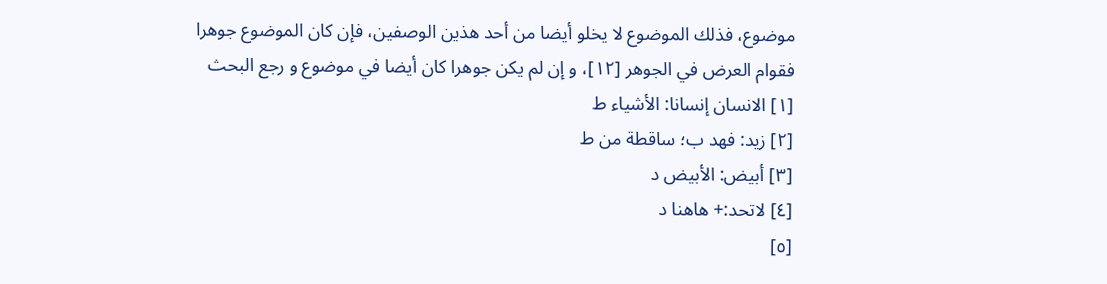موضوع، فذلك الموضوع لا يخلو أيضا من أحد هذين الوصفين، فإن كان الموضوع جوهرا فقوام العرض في الجوهر [١٢]، و إن لم يكن جوهرا كان أيضا في موضوع و رجع البحث
[١] الانسان إنسانا: الأشياء ط
[٢] زيد: فهد ب؛ ساقطة من ط
[٣] أبيض: الأبيض د
[٤] لاتحد:+ هاهنا د
[٥]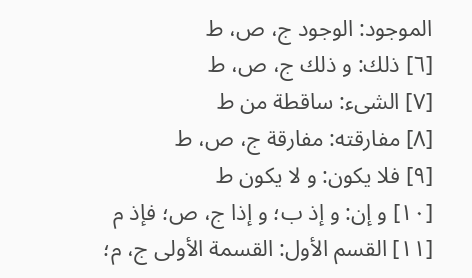الموجود: الوجود ج، ص، ط
[٦] ذلك: و ذلك ج، ص، ط
[٧] الشىء: ساقطة من ط
[٨] مفارقته: مفارقة ج، ص، ط
[٩] فلا يكون: و لا يكون ط
[١٠] و إن: و إذ ب؛ و إذا ج، ص؛ فإذ م
[١١] القسم الأول: القسمة الأولى ج، م؛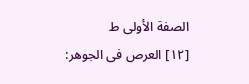الصفة الأولى ط
[١٢] العرص فى الجوهر: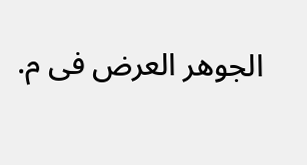الجوهر العرض فى م.